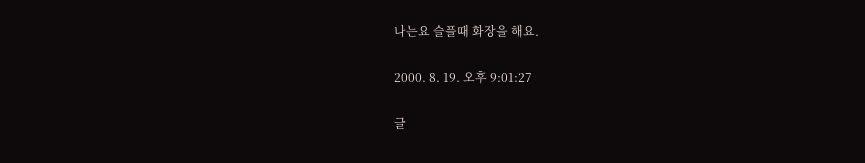나는요 슬플때 화장을 해요.

2000. 8. 19. 오후 9:01:27

글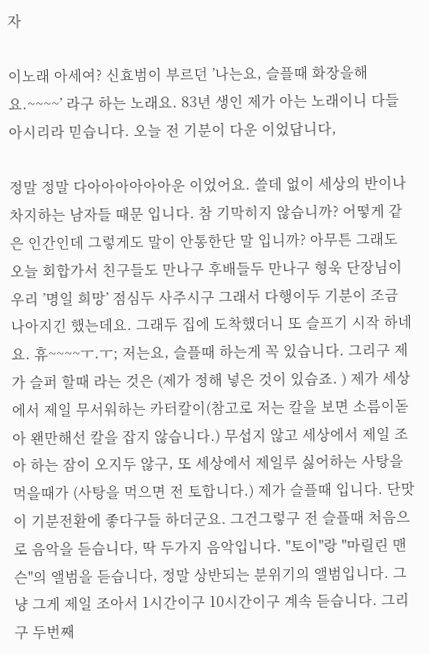자

이노래 아세여? 신효범이 부르던 ’나는요, 슬플때 화장을해요.~~~~’ 라구 하는 노래요. 83년 생인 제가 아는 노래이니 다들 아시리라 믿습니다. 오늘 전 기분이 다운 이었답니다,

정말 정말 다아아아아아아운 이었어요. 쓸데 없이 세상의 반이나 차지하는 남자들 때문 입니다. 참 기막히지 않습니까? 어떻게 같은 인간인데 그렇게도 말이 안통한단 말 입니까? 아무튼 그래도 오늘 회합가서 친구들도 만나구 후배들두 만나구 형욱 단장님이 우리 ’명일 희망’ 점심두 사주시구 그래서 다행이두 기분이 조금 나아지긴 했는데요. 그래두 집에 도착했더니 또 슬프기 시작 하네요. 휴~~~~ㅜ.ㅜ; 저는요, 슬플때 하는게 꼭 있습니다. 그리구 제가 슬퍼 할때 라는 것은 (제가 정해 넣은 것이 있습죠. ) 제가 세상에서 제일 무서워하는 카터칼이(참고로 저는 칼을 보면 소름이돋아 왠만해선 칼을 잡지 않습니다.) 무섭지 않고 세상에서 제일 조아 하는 잠이 오지두 않구, 또 세상에서 제일루 싫어하는 사탕을 먹을때가 (사탕을 먹으면 전 토합니다.) 제가 슬플때 입니다. 단맛이 기분전환에 좋다구들 하더군요. 그건그렇구 전 슬플때 처음으로 음악을 듣습니다, 딱 두가지 음악입니다. "토이"랑 "마릴린 맨슨"의 앨범을 듣습니다, 정말 상반되는 분위기의 앨범입니다. 그냥 그게 제일 조아서 1시간이구 10시간이구 계속 듣습니다. 그리구 두번째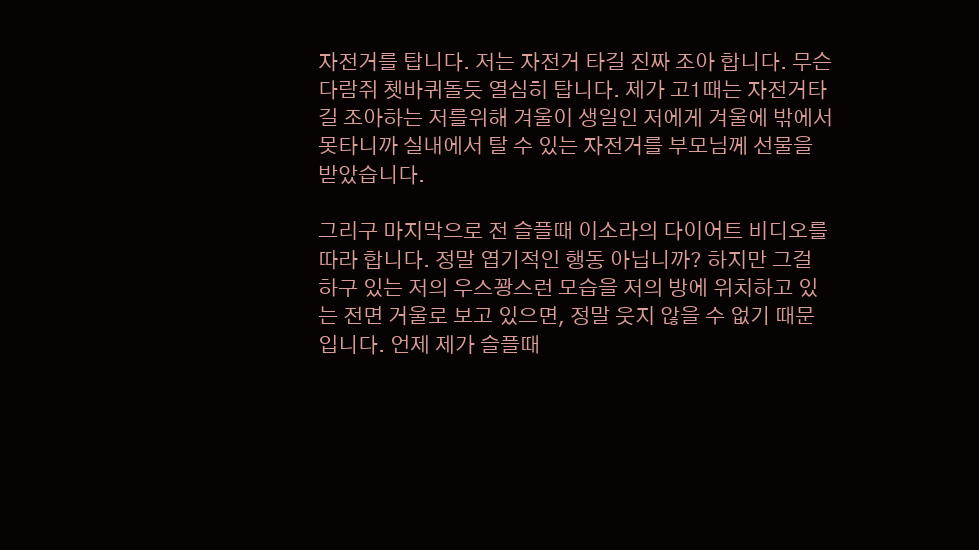자전거를 탑니다. 저는 자전거 타길 진짜 조아 합니다. 무슨 다람쥐 쳇바퀴돌듯 열심히 탑니다. 제가 고1때는 자전거타길 조아하는 저를위해 겨울이 생일인 저에게 겨울에 밖에서 못타니까 실내에서 탈 수 있는 자전거를 부모님께 선물을 받았습니다.

그리구 마지막으로 전 슬플때 이소라의 다이어트 비디오를 따라 합니다. 정말 엽기적인 행동 아닙니까? 하지만 그걸 하구 있는 저의 우스꽝스런 모습을 저의 방에 위치하고 있는 전면 거울로 보고 있으면, 정말 웃지 않을 수 없기 때문 입니다. 언제 제가 슬플때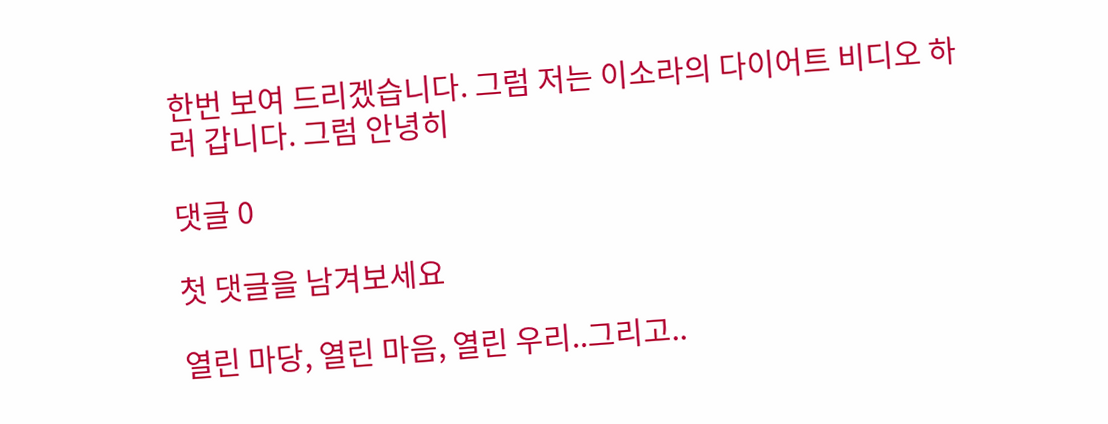한번 보여 드리겠습니다. 그럼 저는 이소라의 다이어트 비디오 하러 갑니다. 그럼 안녕히

댓글 0

첫 댓글을 남겨보세요

열린 마당, 열린 마음, 열린 우리..그리고..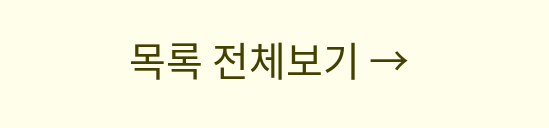목록 전체보기 →